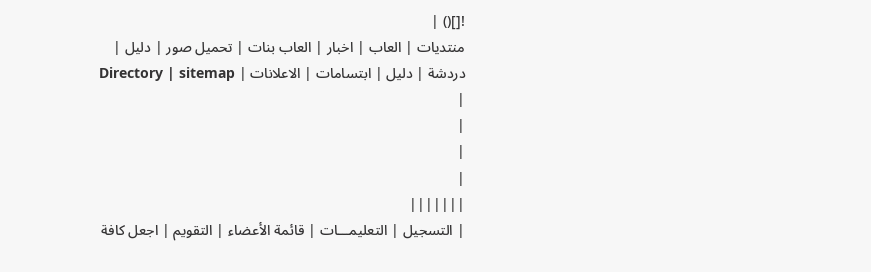![]() |
منتديات | العاب | اخبار | العاب بنات | تحميل صور | دليل | دردشة | دليل | ابتسامات | الاعلانات | Directory | sitemap |
|
|
|
|||||||
| التسجيل | التعليمـــات | قائمة الأعضاء | التقويم | اجعل كافة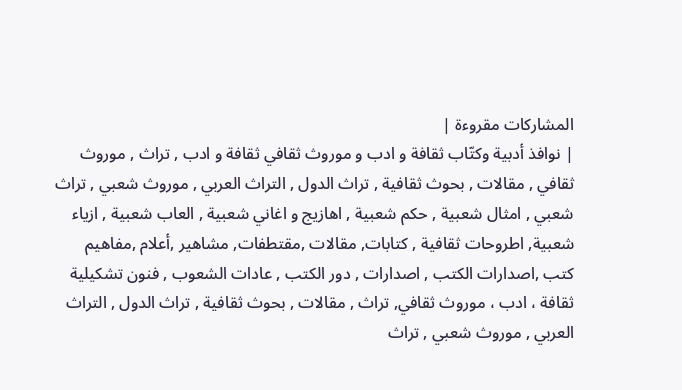المشاركات مقروءة |
| نوافذ أدبية وكتّاب ثقافة و ادب و موروث ثقافي ثقافة و ادب , تراث , موروث ثقافي , مقالات , بحوث ثقافية , تراث الدول , التراث العربي , موروث شعبي , تراث شعبي , امثال شعبية , حكم شعبية , اهازيج و اغاني شعبية , العاب شعبية , ازياء شعبية, اطروحات ثقافية , كتابات, مقالات ,مقتطفات, مشاهير ,أعلام ,مفاهيم كتب ,اصدارات الكتب , اصدارات , دور الكتب , عادات الشعوب , فنون تشكيلية ثقافة ، ادب ، موروث ثقافي, تراث , مقالات , بحوث ثقافية , تراث الدول , التراث العربي , موروث شعبي , تراث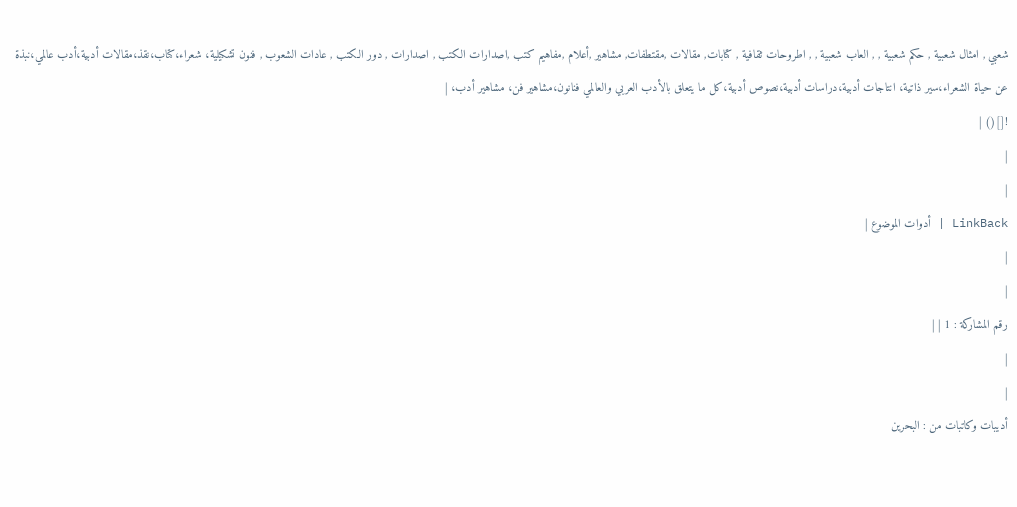شعبي , امثال شعبية , حكم شعبية , , العاب شعبية , , اطروحات ثقافية , كتابات, مقالات ,مقتطفات, مشاهير ,أعلام ,مفاهيم كتب ,اصدارات الكتب , اصدارات , دور الكتب , عادات الشعوب , فنون تشكيلية، شعراء،كتاب،نقذ،مقالات أدبية،أدب عالمي،نبذة عن حياة الشعراء،سير ذاتية، انتاجات أدبية،دراسات أدبية،نصوص أدبية،كل ما يتعلق بالأدب العربي والعالمي فنانون،مشاهير فن، مشاهير أدب، |
![]() |
|
|
LinkBack | أدوات الموضوع |
|
|
رقم المشاركة : 1 | |
|
|
أديبات وكاتبات من : البحرين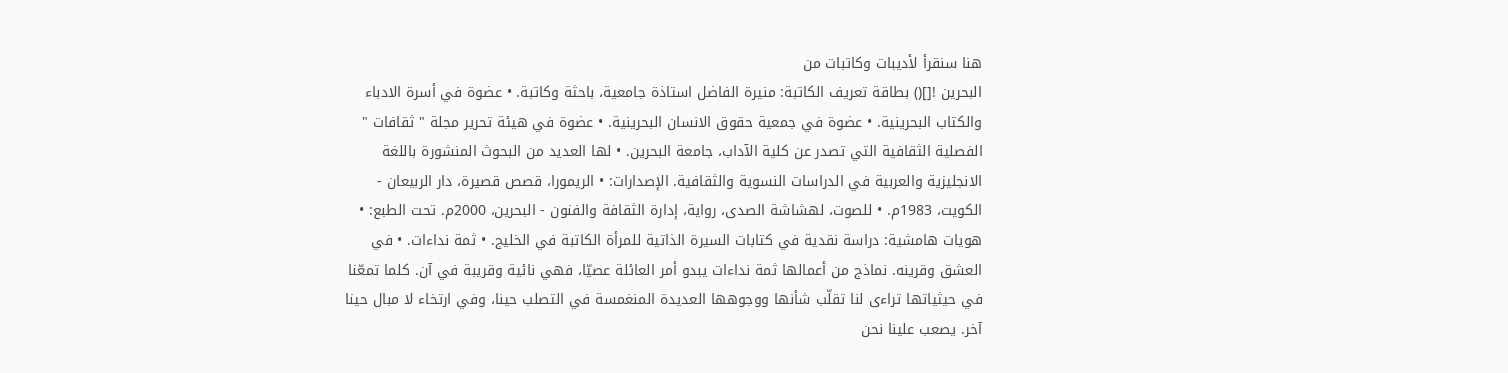هنا سنقرأ لأديبات وكاتبات من
البحرين ![]() بطاقة تعريف الكاتبة: منيرة الفاضل استاذة جامعية، باحثة وكاتبة. • عضوة في أسرة الادباء والكتاب البحرينية. • عضوة في جمعية حقوق الانسان البحرينية. • عضوة في هيئة تحرير مجلة " ثقافات " الفصلية الثقافية التي تصدر عن كلية الآداب، جامعة البحرين. • لها العديد من البحوث المنشورة باللغة الانجليزية والعربية في الدراسات النسوية والثقافية. الإصدارات: • الريمورا، قصص قصيرة، دار الربيعان - الكويت، 1983م. • للصوت، لهشاشة الصدى، رواية، إدارة الثقافة والفنون - البحرين، 2000م. تحت الطبع: • هويات هامشية: دراسة نقدية في كتابات السيرة الذاتية للمرأة الكاتبة في الخليج. • ثمة نداءات. • في العشق وقرينه. نماذج من أعمالها ثمة نداءات يبدو أمر العائلة عصيّا، فهي نائية وقريبة في آن. كلما تمعّنا في حيثياتها تراءى لنا تقلّب شأنها ووجوهها العديدة المنغمسة في التصلب حينا، وفي ارتخاء لا مبال حينا آخر. يصعب علينا نحن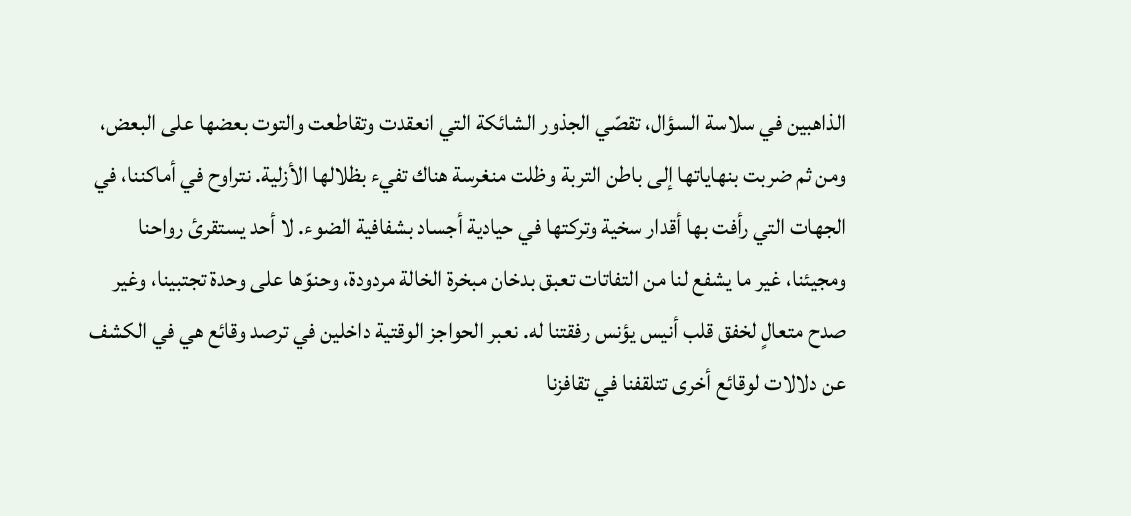الذاهبين في سلاسة السؤال، تقصّي الجذور الشائكة التي انعقدت وتقاطعت والتوت بعضها على البعض، ومن ثم ضربت بنهاياتها إلى باطن التربة وظلت منغرسة هناك تفيء بظلالها الأزلية. نتراوح في أماكننا، في الجهات التي رأفت بها أقدار سخية وتركتها في حيادية أجساد بشفافية الضوء. لا أحد يستقرئ رواحنا ومجيئنا، غير ما يشفع لنا من التفاتات تعبق بدخان مبخرة الخالة مردودة، وحنوّها على وحدة تجتبينا، وغير صدح متعالٍ لخفق قلب أنيس يؤنس رفقتنا له. نعبر الحواجز الوقتية داخلين في ترصد وقائع هي في الكشف عن دلالات لوقائع أخرى تتلقفنا في تقافزنا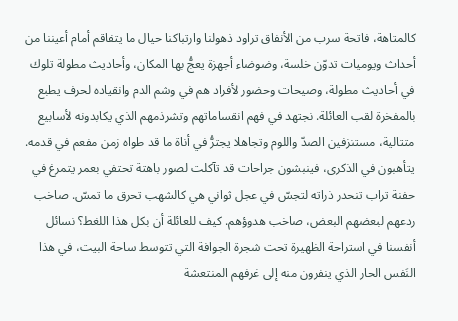كالمتاهة، فاتحة سرب من الأنفاق تراود ذهولنا وارتباكنا حيال ما يتفاقم أمام أعيننا من أحداث ويوميات تدوّن خلسة، وضوضاء أجهزة يعجُّ بها المكان، وأحاديث مطولة تلوك في أحاديث مطولة، وصيحات وحضور لأفراد هم في وشم الدم وانقياده لحرف يطبع بالمفخرة لقب العائلة. نجتهد في فهم انقساماتهم وتشرذمهم الذي يكابدونه لأسابيع متتالية، مستنزفين الصدّ واللوم وتجاهلا يجترُّ في أناة ما قد طواه زمن مفعم في قدمه. يتأهبون في الذكرى، فينبشون جراحات قد تآكلت لصور باهتة تحتفي بعمر يتمرغ في حفنة تراب تنحدر ذراته لتجسّ في عجل ثواني هي كالشهب تحرق ما تمسّ. صاخب ردعهم لبعضهم البعض، صاخب هدوؤهم. كيف للعائلة أن بكل هذا اللغط؟ نسائل أنفسنا في استراحة الظهيرة تحت شجرة الجوافة التي تتوسط ساحة البيت، في هذا النَفس الحار الذي ينفرون منه إلى غرفهم المنتعشة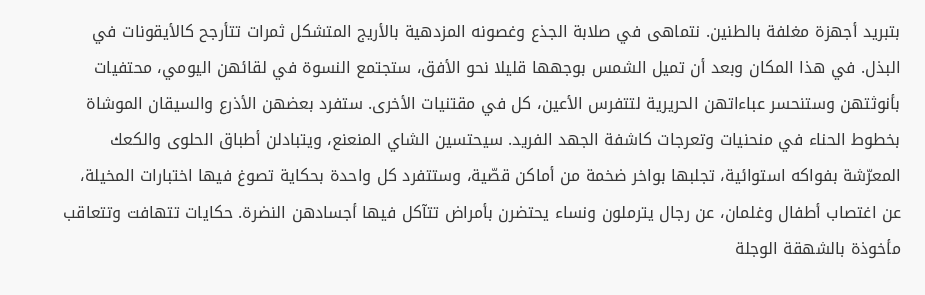بتبريد أجهزة مغلفة بالطنين. نتماهى في صلابة الجذع وغصونه المزدهية بالأريج المتشكل ثمرات تتأرجح كالأيقونات في البذل. في هذا المكان وبعد أن تميل الشمس بوجهها قليلا نحو الأفق، ستجتمع النسوة في لقائهن اليومي، محتفيات بأنوثتهن وستنحسر عباءاتهن الحريرية لتتفرس الأعين، كل في مقتنيات الأخرى. ستفرد بعضهن الأذرع والسيقان الموشاة بخطوط الحناء في منحنيات وتعرجات كاشفة الجهد الفريد. سيحتسين الشاي المنعنع، ويتبادلن أطباق الحلوى والكعك المعرّشة بفواكه استوائية، تجلبها بواخر ضخمة من أماكن قصّية، وستتفرد كل واحدة بحكاية تصوغ فيها اختبارات المخيلة، عن اغتصاب أطفال وغلمان، عن رجال يترملون ونساء يحتضرن بأمراض تتآكل فيها أجسادهن النضرة. حكايات تتهافت وتتعاقب مأخوذة بالشهقة الوجلة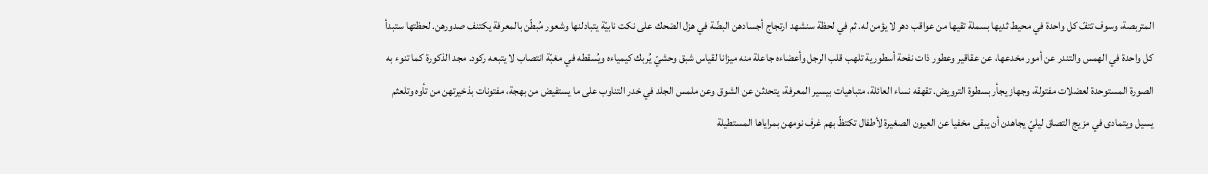المتربصة، وسوف تتفّ كل واحدة في محيط ثديها بسملة تقيها من عواقب دهر لا يؤمن له. ثم في لحظة سنشهد ارتجاج أجسادهن البضّة في هزل الضحك على نكت نابيّة يتبادلنها وشعور مُبطّن بالمعرفة يكتنف صدورهن. لحظتها ستبدأ كل واحدة في الهمس والتندر عن أمور مخدعها، عن عقاقير وعطور ذات نفحة أسطورية تلهب قلب الرجل وأعضاءه جاعلة منه ميزانا لقياس شبق وحشيّ يُربك كيمياءه ويُسقطه في مغبّة انتصاب لا يتبعه ركود. مجد الذكورة كما تنوء به الصورة المستوحدة لعضلات مفتولة، وجهاز يجأر بسطوة الترويض. تقهقه نساء العائلة، متباهيات بيسير المعرفة، يتحدثن عن الشوق وعن ملمس الجلد في خدر التناوب على ما يستفيض من بهجة، مفتونات بذخيرتهن من تأوه وتلعثم يسيل ويتمادى في مزيج التصاق ليليّ يجاهدن أن يبقى مخفيا عن العيون الصغيرة لأطفال تكتظّ بهم غرف نومهن بمراياها المستطيلة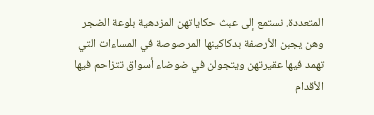المتعددة. نستمع إلى عبث حكاياتهن المزدهية بلوعة الضجر وهن يجبن الأرصفة بدكاكينها المرصوصة في المساءات التي تهمد فيها عقيرتهن ويتجولن في ضوضاء أسواق تتزاحم فيها الأقدام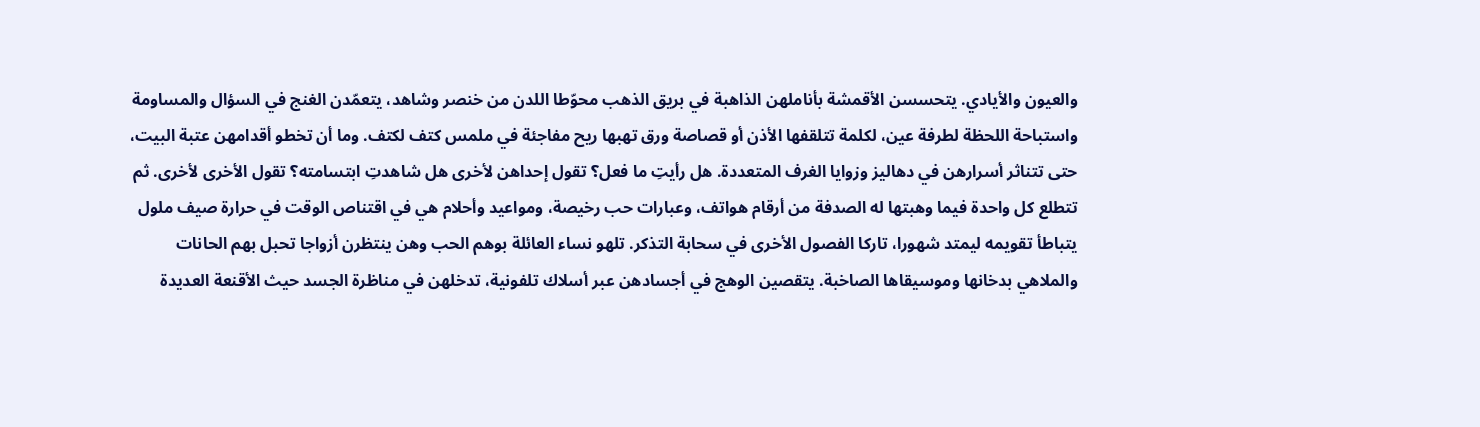والعيون والأيادي. يتحسسن الأقمشة بأناملهن الذاهبة في بريق الذهب محوّطا اللدن من خنصر وشاهد، يتعمّدن الغنج في السؤال والمساومة واستباحة اللحظة لطرفة عين، لكلمة تتلقفها الأذن أو قصاصة ورق تهبها ريح مفاجئة في ملمس كتف لكتف. وما أن تخطو أقدامهن عتبة البيت، حتى تتناثر أسرارهن في دهاليز وزوايا الغرف المتعددة. هل رأيتِ ما فعل؟ تقول إحداهن لأخرى هل شاهدتِ ابتسامته؟ تقول الأخرى لأخرى. ثم تتطلع كل واحدة فيما وهبتها له الصدفة من أرقام هواتف، وعبارات حب رخيصة، ومواعيد وأحلام هي في اقتناص الوقت في حرارة صيف ملول يتباطأ تقويمه ليمتد شهورا، تاركا الفصول الأخرى في سحابة التذكر. تلهو نساء العائلة بوهم الحب وهن ينتظرن أزواجا تحبل بهم الحانات والملاهي بدخانها وموسيقاها الصاخبة. يتقصين الوهج في أجسادهن عبر أسلاك تلفونية، تدخلهن في مناظرة الجسد حيث الأقنعة العديدة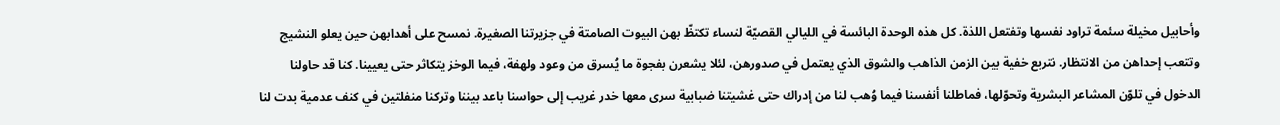وأحابيل مخيلة سئمة تراود نفسها وتفتعل اللذة. كل هذه الوحدة البائسة في الليالي القصيّة لنساء تكتظّ بهن البيوت الصامتة في جزيرتنا الصغيرة. نمسح على أهدابهن حين يعلو النشيج وتتعب إحداهن من الانتظار. نتربع خفية بين الزمن الذاهب والشوق الذي يعتمل في صدورهن، لئلا يشعرن بفجوة ما يُسرق من وعود ولهفة، فيما الوخز يتكاثر حتى يعيينا. كنا قد حاولنا الدخول في تلوّن المشاعر البشرية وتحوّلها، فماطلنا أنفسنا فيما وُهب لنا من إدراك حتى غشيتنا ضبابية سرى معها خدر غريب إلى حواسنا باعد بيننا وتركنا منفلتين في كنف عدمية بدت لنا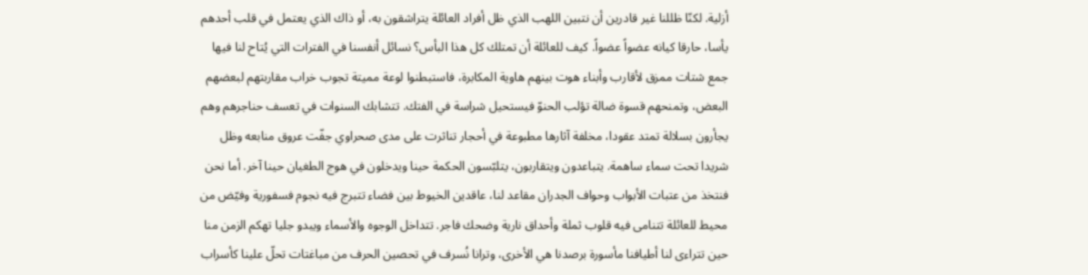أزلية. لكنّا ظللنا غير قادرين أن نتبين اللهب الذي ظل أفراد العائلة يتراشقون به، أو ذاك الذي يعتمل في قلب أحدهم يأسا، حارقا كيانه عضواً عضواً. كيف للعائلة أن تمتلك كل هذا البأس؟ نسائل أنفسنا في الفترات التي يُتاح لنا فيها جمع شتات ممزق لأقارب وأبناء هوت بينهم هاوية المكابرة، فاستبطنوا لوعة مميتة تجوب خراب مقاربتهم لبعضهم البعض، وتمنحهم قسوة ضالة تؤلب الحنوّ فيستحيل شراسة في الفتك. تتشابك السنوات في تعسف حناجرهم وهم يجأرون بسلالة تمتد عقودا، مخلفة آثارها مطبوعة في أحجار تناثرت على مدى صحراوي جفّت عروق منابعه وظل شريدا تحت سماء ساهمة. يتباعدون ويتقاربون، يتلبّسون الحكمة حينا ويدخلون في هوج الطغيان حينا آخر. أما نحن فنتخذ من عتبات الأبواب وحواف الجدران مقاعد لنا، عاقدين الخيوط بين فضاء تتبرج فيه نجوم فسفورية وفيّض من محيط للعائلة تتنامى فيه قلوب ثملة وأحداق نارية وضحك فاجر. تتداخل الوجوه والأسماء ويبدو جليا تهكم الزمن منا حين تتراءى لنا أطيافنا مأسورة برصدنا هي الأخرى، وترانا نُسرف في تحصين الحرف من مباغتات تحلّ علينا كأسراب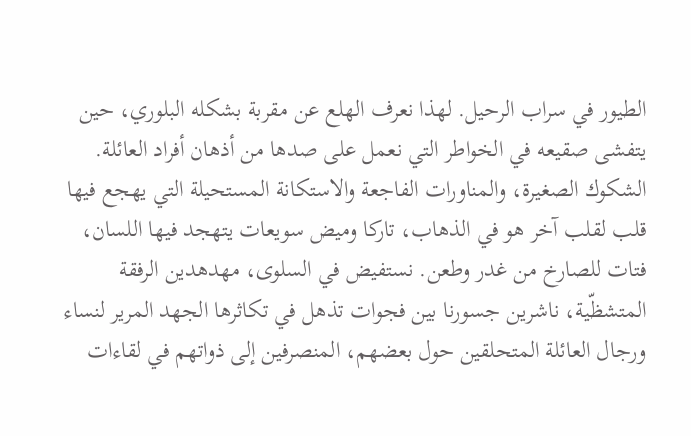الطيور في سراب الرحيل. لهذا نعرف الهلع عن مقربة بشكله البلوري، حين يتفشى صقيعه في الخواطر التي نعمل على صدها من أذهان أفراد العائلة. الشكوك الصغيرة، والمناورات الفاجعة والاستكانة المستحيلة التي يهجع فيها قلب لقلب آخر هو في الذهاب، تاركا وميض سويعات يتهجد فيها اللسان، فتات للصارخ من غدر وطعن. نستفيض في السلوى، مهدهدين الرفقة المتشظّية، ناشرين جسورنا بين فجوات تذهل في تكاثرها الجهد المرير لنساء ورجال العائلة المتحلقين حول بعضهم، المنصرفين إلى ذواتهم في لقاءات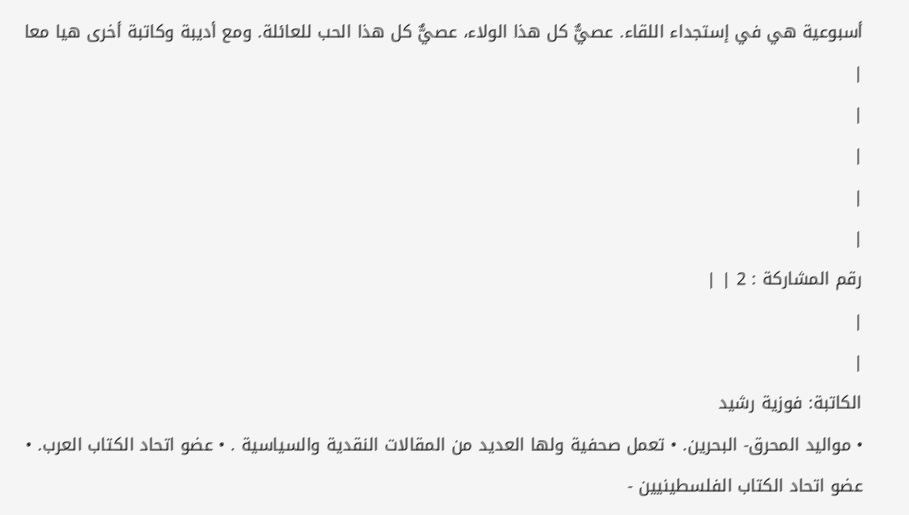أسبوعية هي في إستجداء اللقاء. عصيٌّ كل هذا الولاء، عصيٌّ كل هذا الحب للعائلة. ومع أديبة وكاتبة أخرى هيا معا |
|
|
|
|
رقم المشاركة : 2 | |
|
|
الكاتبة: فوزية رشيد
• مواليد المحرق- البحرين. • تعمل صحفية ولها العديد من المقالات النقدية والسياسية . • عضو اتحاد الكتاب العرب. • عضو اتحاد الكتاب الفلسطينيين -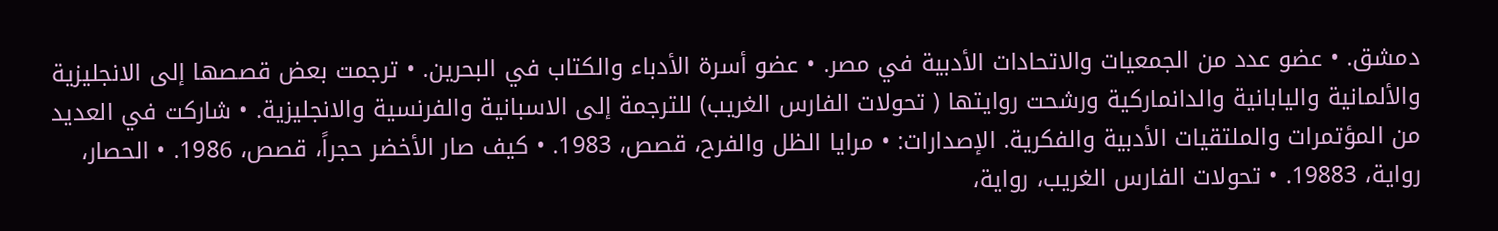دمشق. • عضو عدد من الجمعيات والاتحادات الأدبية في مصر. • عضو أسرة الأدباء والكتاب في البحرين. • ترجمت بعض قصصها إلى الانجليزية والألمانية واليابانية والدانماركية ورشحت روايتها ( تحولات الفارس الغريب) للترجمة إلى الاسبانية والفرنسية والانجليزية. • شاركت في العديد من المؤتمرات والملتقيات الأدبية والفكرية. الإصدارات: • مرايا الظل والفرح، قصص، 1983. • كيف صار الأخضر حجراً، قصص، 1986. • الحصار، رواية، 19883. • تحولات الفارس الغريب، رواية،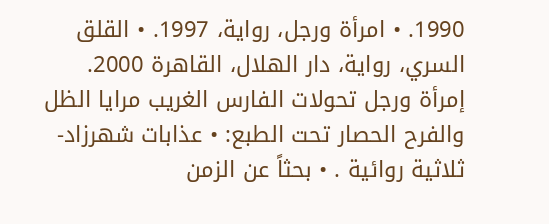1990. • امرأة ورجل، رواية، 1997. • القلق السري، رواية، دار الهلال، القاهرة 2000. إمرأة ورجل تحولات الفارس الغريب مرايا الظل والفرح الحصار تحت الطبع: • عذابات شهرزاد- ثلاثية روائية . • بحثاً عن الزمن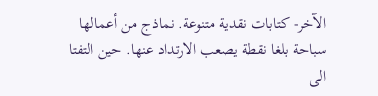الآخر- كتابات نقدية متنوعة. نماذج من أعمالها سباحة بلغا نقطة يصعب الارتداد عنها. حين التفتا الى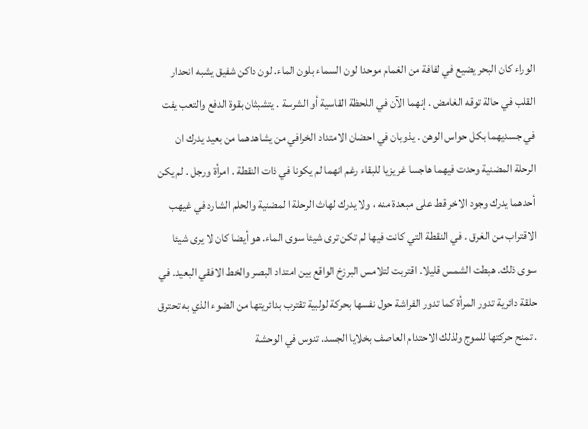الوراء كان البحر يضيع في لفافة من الغمام موحدا لون السماء بلون الماء. لون داكن شفيق يشبه انحدار القلب في حالة توقه الغامض . إنهما الآن في اللحظة القاسية أو الشرسة . يتشبثان بقوة الدفع والتعب يفت في جسديهما بكل حواس الوهن . يذوبان في احضان الامتداد الخرافي من يشاهدهما من بعيد يدرك ان الرحلة المضنية وحدت فيهما هاجسا غريزيا للبقاء رغم انهما لم يكونا في ذات النقطة . امرأة ورجل . لم يكن أحدهما يدرك وجود الاخر قط على مبعدة منه ، ولا يدرك لهاث الرحلة ا لمضنية والحلم الشارد في غيهب الاقتراب من الغرق . في النقطة التي كانت فيها لم تكن ترى شيئا سوى الماء. هو أيضا كان لا يرى شيئا سوى ذلك. هبطت الشمس قليلا. اقتربت لتلامس البرزخ الواقع بين امتداد البصر والخط الافقي البعيد. في حلقة دائرية تدور المرأة كما تدور الفراشة حول نفسها بحركة لولبية تقترب بدائريتها من الضوء الذي به تحترق . تمنح حركتها للموج ولذلك الاحتدام العاصف بخلايا الجسد. تنوس في الوحشة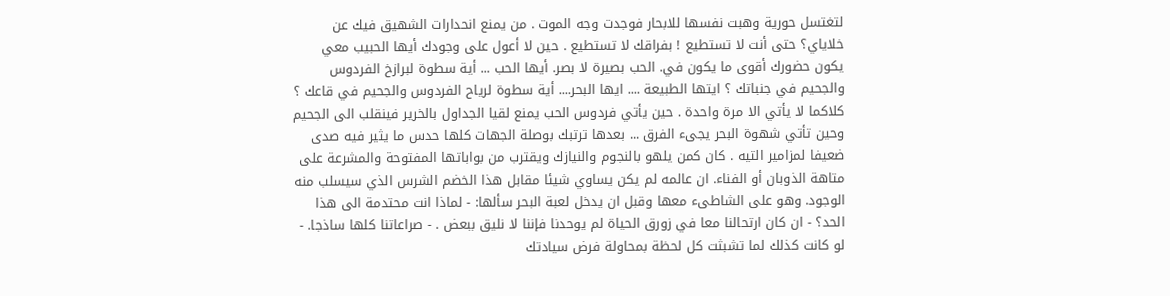لتغتسل حورية وهبت نفسها للابحار فوجدت وجه الموت . من يمنع انحدارات الشهيق فيك عن خلاياي؟ حتى أنت لا تستطيع ! بفراقك لا تستطيع . حين لا أعول على وجودك أيها الحبيب معي يكون حضورك أقوى ما يكون في. الحب بصيرة لا بصر. أيها الحب ... أية سطوة لبرازخ الفردوس والجحيم في جنباتك ؟ ايتها الطبيعة .... ايها البحر.... أية سطوة لرياح الفردوس والجحيم في قاعك ؟ كلاكما لا يأتي الا مرة واحدة . حين يأتي فردوس الحب يمنع لقيا الجداول بالخرير فينقلب الى الجحيم وحين تأتي شهوة البحر يجىء الفرق ... بعدها ترتبك بوصلة الجهات كلها حدس ما يثير فيه صدى ضعيفا لمزامير التيه . كان كمن يلهو بالنجوم والنيازك ويقترب من بواباتها المفتوحة والمشرعة على متاهة الذوبان أو الفناء. ان عالمه لم يكن يساوي شيئا مقابل هذا الخضم الشرس الذي سيسلب منه الوجود. وهو على الشاطىء معها وقبل ان يدخل لعبة البحر سألها: - لماذا انت محتدمة الى هذا الحد؟ - ان كان ارتحالنا معا في زورق الحياة لم يوحدنا فإننا لا نليق ببعض . - صراعاتنا كلها ساذجا. - لو كانت كذلك لما تشبثت كل لحظة بمحاولة فرض سيادتك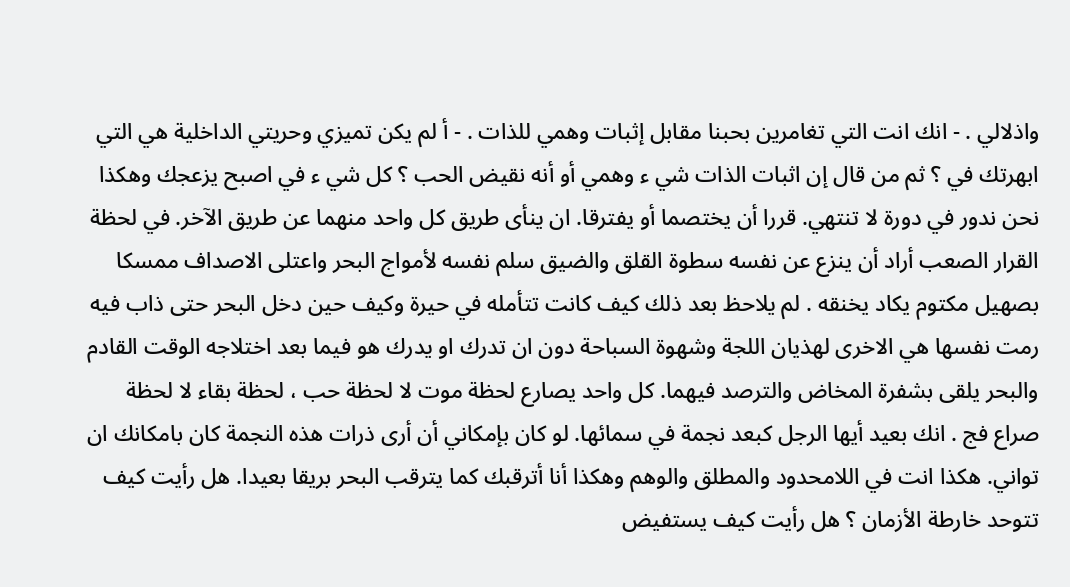واذلالي . - انك انت التي تغامرين بحبنا مقابل إثبات وهمي للذات . - أ لم يكن تميزي وحريتي الداخلية هي التي ابهرتك في ؟ ثم من قال إن اثبات الذات شي ء وهمي أو أنه نقيض الحب ؟ كل شي ء في اصبح يزعجك وهكذا نحن ندور في دورة لا تنتهي. قررا أن يختصما أو يفترقا. ان ينأى طريق كل واحد منهما عن طريق الآخر. في لحظة القرار الصعب أراد أن ينزع عن نفسه سطوة القلق والضيق سلم نفسه لأمواج البحر واعتلى الاصداف ممسكا بصهيل مكتوم يكاد يخنقه . لم يلاحظ بعد ذلك كيف كانت تتأمله في حيرة وكيف حين دخل البحر حتى ذاب فيه رمت نفسها هي الاخرى لهذيان اللجة وشهوة السباحة دون ان تدرك او يدرك هو فيما بعد اختلاجه الوقت القادم والبحر يلقى بشفرة المخاض والترصد فيهما. كل واحد يصارع لحظة موت لا لحظة حب ، لحظة بقاء لا لحظة صراع فج . انك بعيد أيها الرجل كبعد نجمة في سمائها. لو كان بإمكاني أن أرى ذرات هذه النجمة كان بامكانك ان تواني. هكذا انت في اللامحدود والمطلق والوهم وهكذا أنا أترقبك كما يترقب البحر بريقا بعيدا. هل رأيت كيف تتوحد خارطة الأزمان ؟ هل رأيت كيف يستفيض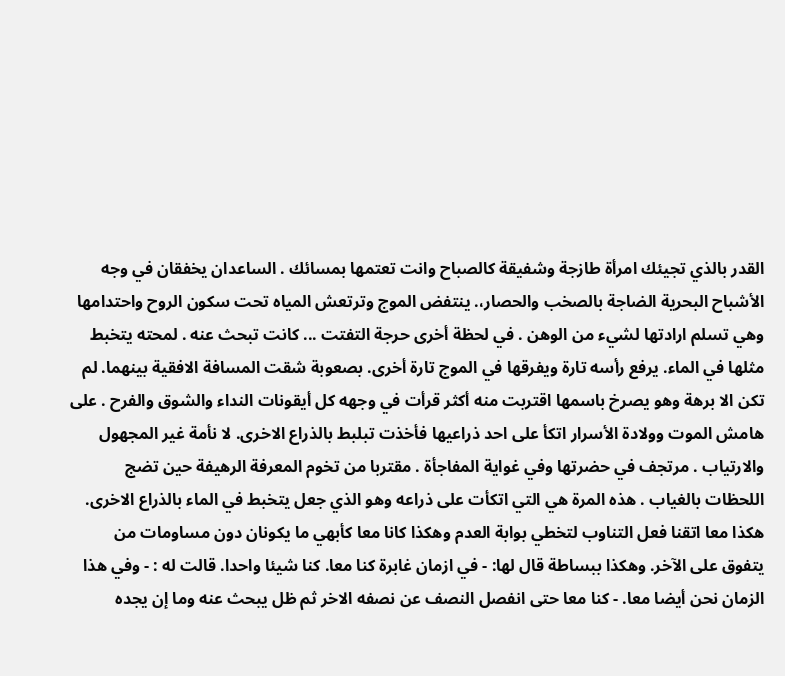القدر بالذي تجيئك امرأة طازجة وشفيقة كالصباح وانت تعتمها بمسائك . الساعدان يخفقان في وجه الأشباح البحرية الضاجة بالصخب والحصار،. ينتفض الموج وترتعش المياه تحت سكون الروح واحتدامها وهي تسلم ارادتها لشيء من الوهن . في لحظة أخرى حرجة التفتت ... كانت تبحث عنه . لمحته يتخبط مثلها في الماء. يرفع رأسه تارة ويفرقها في الموج تارة أخرى. بصعوبة شقت المسافة الافقية بينهما. لم تكن الا برهة وهو يصرخ باسمها اقتربت منه أكثر قرأت في وجهه كل أيقونات النداء والشوق والفرح . على هامش الموت وولادة الأسرار اتكأ على احد ذراعيها فأخذت تبلبط بالذراع الاخرى. لا نأمة غير المجهول والارتياب . مرتجف في حضرتها وفي غواية المفاجأة . مقتربا من تخوم المعرفة الرهيفة حين تضج اللحظات بالغياب . هذه المرة هي التي اتكأت على ذراعه وهو الذي جعل يتخبط في الماء بالذراع الاخرى. هكذا معا اتقنا فعل التناوب لتخطي بوابة العدم وهكذا كانا معا كأبهي ما يكونان دون مساومات من يتفوق على الآخر. وهكذا ببساطة قال لها: - في ازمان غابرة كنا معا. كنا شيئا واحدا. قالت له : - وفي هذا الزمان نحن أيضا معا. - كنا معا حتى انفصل النصف عن نصفه الاخر ثم ظل يبحث عنه وما إن يجده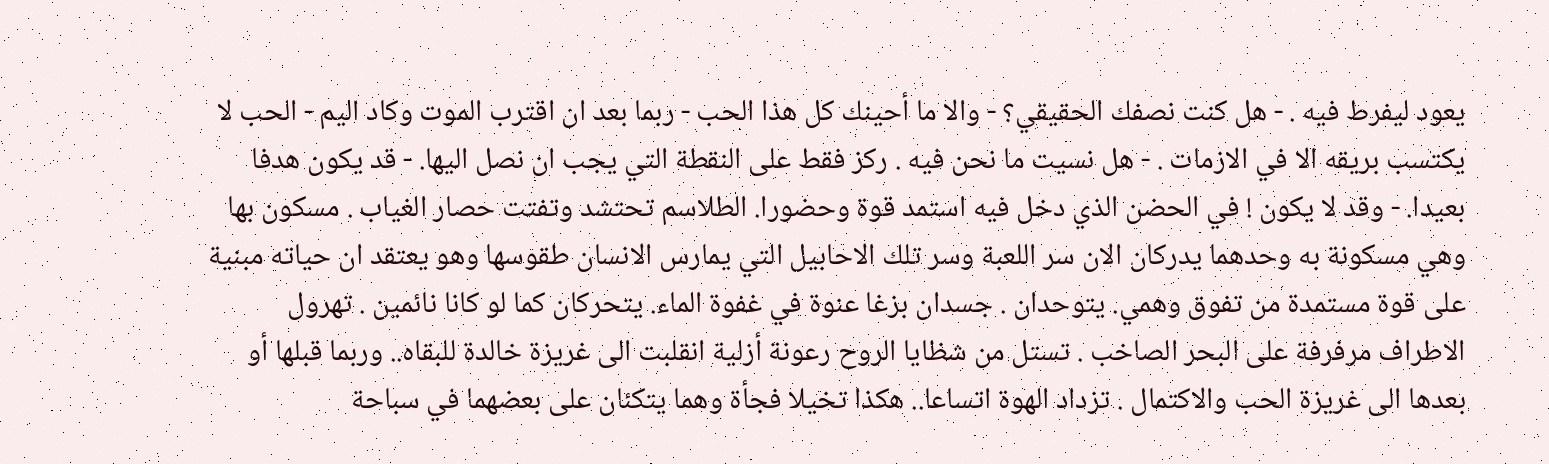يعود ليفرط فيه . - هل كنت نصفك الحقيقي؟ - والا ما أحينك كل هذا الحب - ربما بعد ان اقترب الموت وكاد اليم - الحب لا يكتسب بريقه الا في الازمات . - هل نسيت ما نحن فيه . ركز فقط على النقطة التي يجب ان نصل اليها. - قد يكون هدفا بعيدا. - وقد لا يكون ! في الحضن الذي دخل فيه استمد قوة وحضورا. الطلاسم تحتشد وتفتت حصار الغياب . مسكون بها وهي مسكونة به وحدهما يدركان الان سر اللعبة وسر تلك الاحابيل التي يمارس الانسان طقوسها وهو يعتقد ان حياته مبنية على قوة مستمدة من تفوق وهمي. يتوحدان . جسدان بزغا عنوة في غفوة الماء. يتحركان كما لو كانا نائمين . تهرول الاطراف مرفرفة على البحر الصاخب . تستل من شظايا الروح رعونة أزلية انقلبت الى غريزة خالدة للبقاه.. وربما قبلها أو بعدها الى غريزة الحب والاكتمال . تزداد الهوة اتساعا.. هكذا تخيلا فجأة وهما يتكئان على بعضهما في سباحة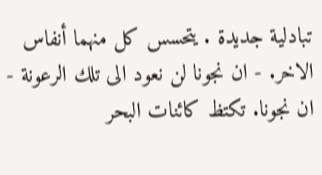تبادلية جديدة . يتحسس كل منهما أنفاس الاخر. - ان نجونا لن نعود الى تلك الرعونة - ان نجونا. تكتظ كائنات البحر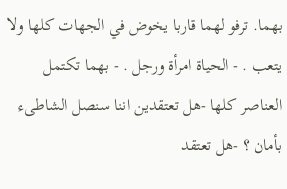بهما. ترفو لهما قاربا يخوض في الجهات كلها ولا يتعب . - الحياة امرأة ورجل . - بهما تكتمل العناصر كلها -هل تعتقدين اننا سنصل الشاطىء بأمان ؟ -هل تعتقد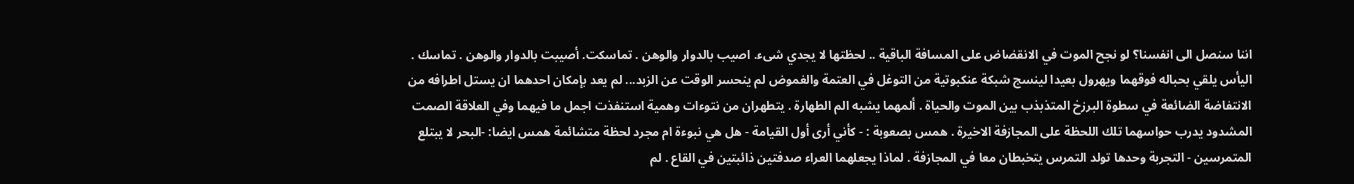اننا سنصل الى انفسنا؟ لو نجح الموت في الانقضاض على المسافة الباقية .. لحظتها لا يجدي شىء. اصيب بالدوار والوهن . تماسكت. أصيبت بالدوار والوهن . تماسك . اليأس يلقي بحباله فوقهما ويهرول بعيدا لينسج شبكة عنكبوتية من التوغل في العتمة والغموض لم ينحسر الوقت عن الزبد... لم يعد بإمكان احدهما ان يستل اطرافه من الانتفاضة الضائعة في سطوة البرزخ المتذبذب بين الموت والحياة . ألمهما يشبه الم الطهارة . يتطهران من نتوءات وهمية استنفذت اجمل ما فيهما وفي العلاقة الصمت المشدود يدرب حواسهما تلك اللحظة على المجازفة الاخيرة . همس بصعوبة : - كأني أرى أول القيامة - هل هي نبوءة ام مجرد لحظة متشائمة همس ايضا: -البحر لا يبتلع المتمرسين - التجربة وحدها تولد التمرس يتخبطان معا في المجازفة . لماذا يجعلهما العراء صدفتين ذائبتين في القاع . لم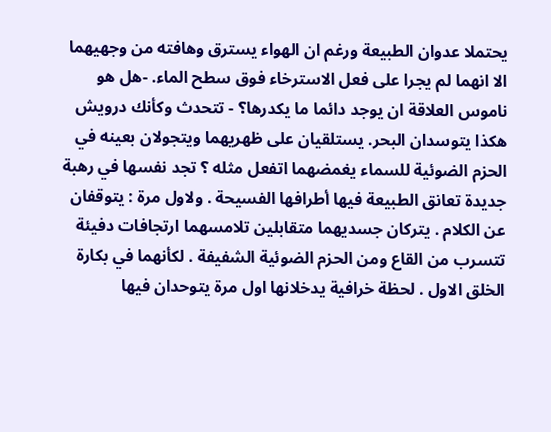يحتملا عدوان الطبيعة ورغم ان الهواء يسترق وهافته من وجهيهما الا انهما لم يجرا على فعل الاسترخاء فوق سطح الماء. -هل هو ناموس العلاقة ان يوجد دائما ما يكدرها؟ - تتحدث وكأنك درويش هكذا يتوسدان البحر. يستلقيان على ظهريهما ويتجولان بعينه في الحزم الضوئية للسماء يغمضهما اتفعل مثله ؟ تجد نفسها في رهبة جديدة تعانق الطبيعة فيها أطرافها الفسيحة . ولاول مرة : يتوقفان عن الكلام . يتركان جسديهما متقابلين تلامسهما ارتجافات دفيئة تتسرب من القاع ومن الحزم الضوئية الشفيفة . لكأنهما في بكارة الخلق الاول . لحظة خرافية يدخلانها اول مرة يتوحدان فيها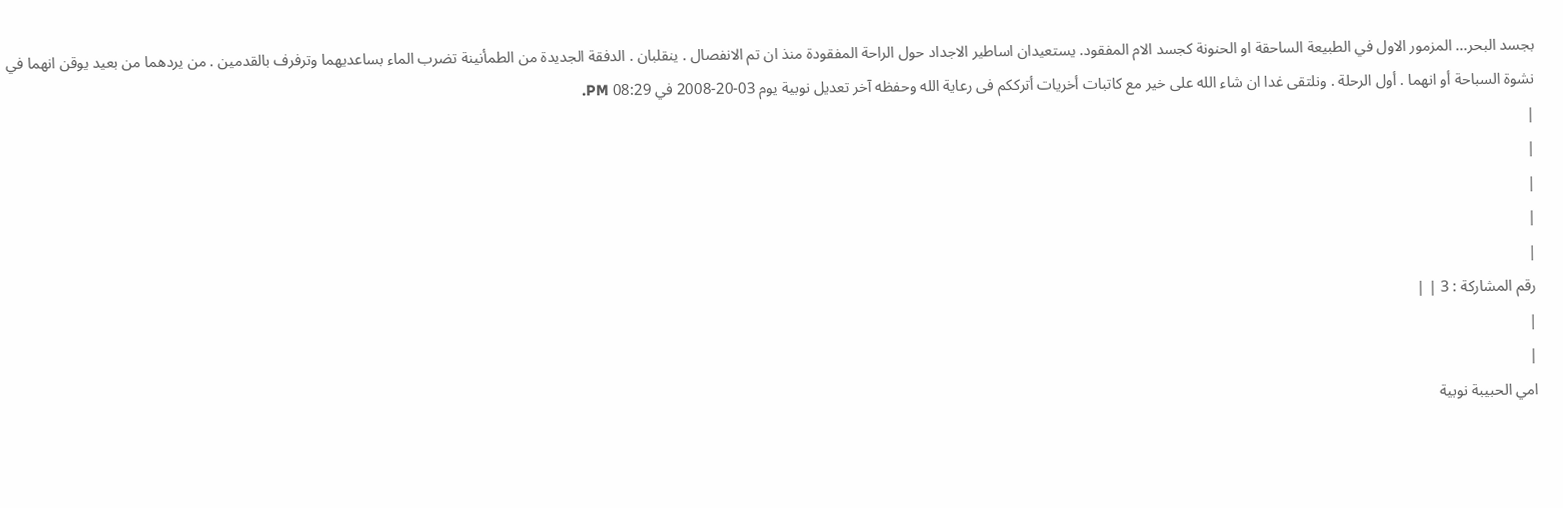بجسد البحر... المزمور الاول في الطبيعة الساحقة او الحنونة كجسد الام المفقود. يستعيدان اساطير الاجداد حول الراحة المفقودة منذ ان تم الانفصال . ينقلبان . الدفقة الجديدة من الطمأنينة تضرب الماء بساعديهما وترفرف بالقدمين . من يردهما من بعيد يوقن انهما في نشوة السباحة أو انهما . أول الرحلة . ونلتقى غدا ان شاء الله على خير مع كاتبات أخريات أترككم فى رعاية الله وحفظه آخر تعديل نوبية يوم 03-20-2008 في 08:29 PM.
|
|
|
|
|
رقم المشاركة : 3 | |
|
|
امي الحبيبة نوبية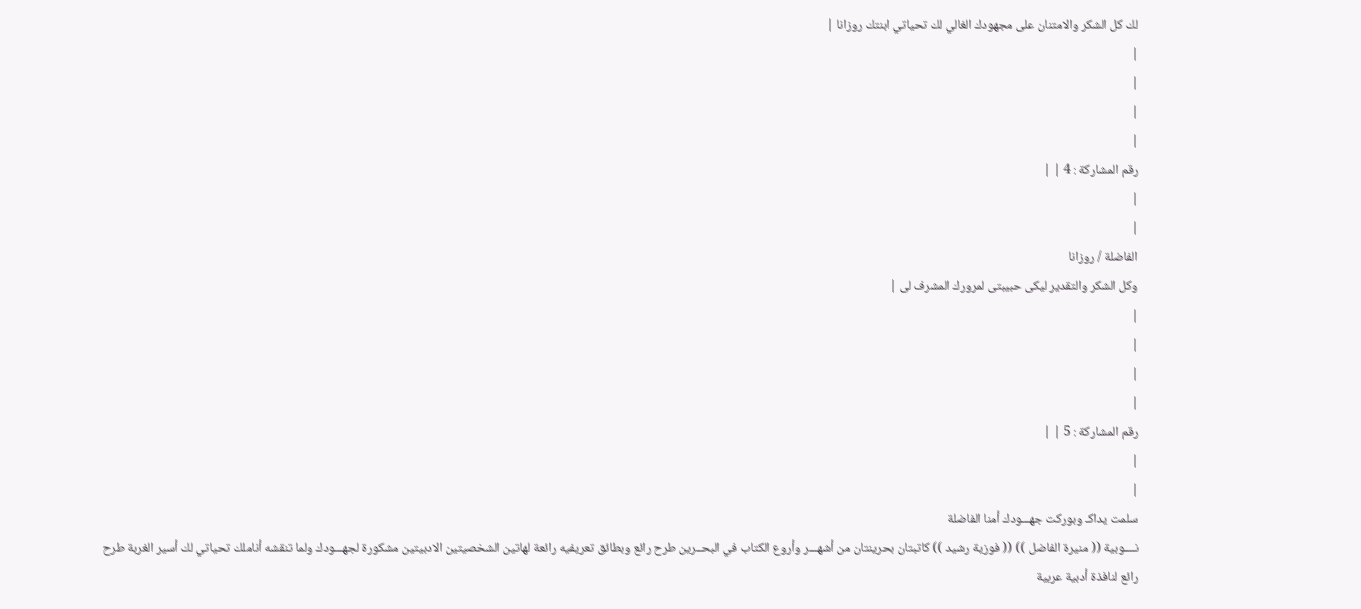لك كل الشكر والامتنان على مجهودك الغالي لك تحياتي ابنتك روزانا |
|
|
|
|
رقم المشاركة : 4 | |
|
|
الفاضلة / روزانا
وكل الشكر والتقدير ليكى حبيبتى لمرورك المشرف لى |
|
|
|
|
رقم المشاركة : 5 | |
|
|
سلمت يداكـ وبوركت جهـــودك أمنا الفاضلة
نــــوبية (( منيرة الفاضل )) (( فوزية رشيد )) كاتبتان بحرينتان من أشهـــر وأروع الكتاب في البحــرين طرح رائع وبطائق تعريفيه رائعة لهاتين الشخصيتين الادبيتين مشكورة لجهـــودك ولما تنقشه أناملك تحياتي لك أسير الغربة طرح رائع لنافذة أدبية عربية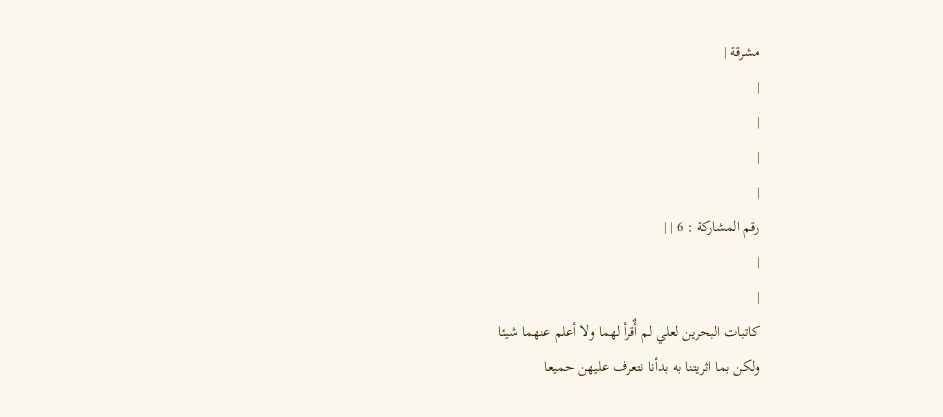مشرقة |
|
|
|
|
رقم المشاركة : 6 | |
|
|
كاتبات البحرين لعلي لم أٌقرأ لهما ولا أعلم عنهما شيئا
ولكن بما اثريتنا به بدأنا نتعرف عليهن حميعا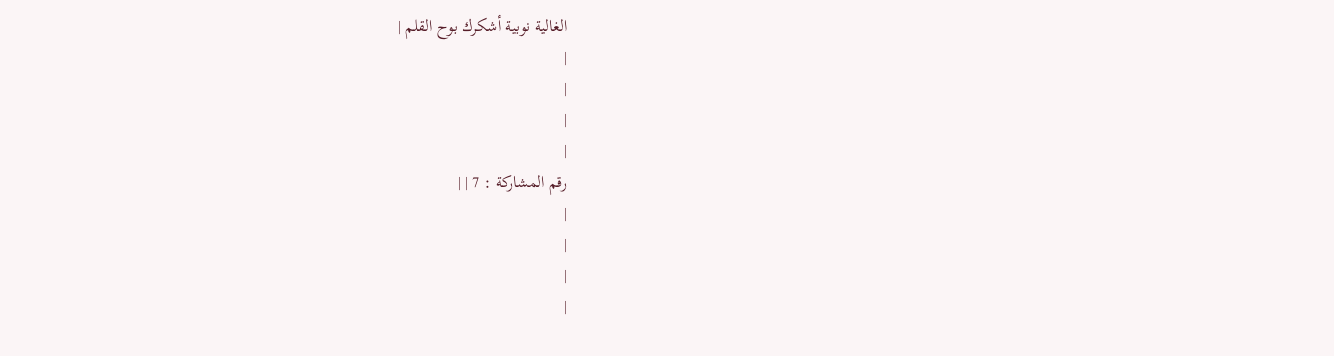الغالية نوبية أشكرك بوح القلم |
|
|
|
|
رقم المشاركة : 7 | |
|
|
|
|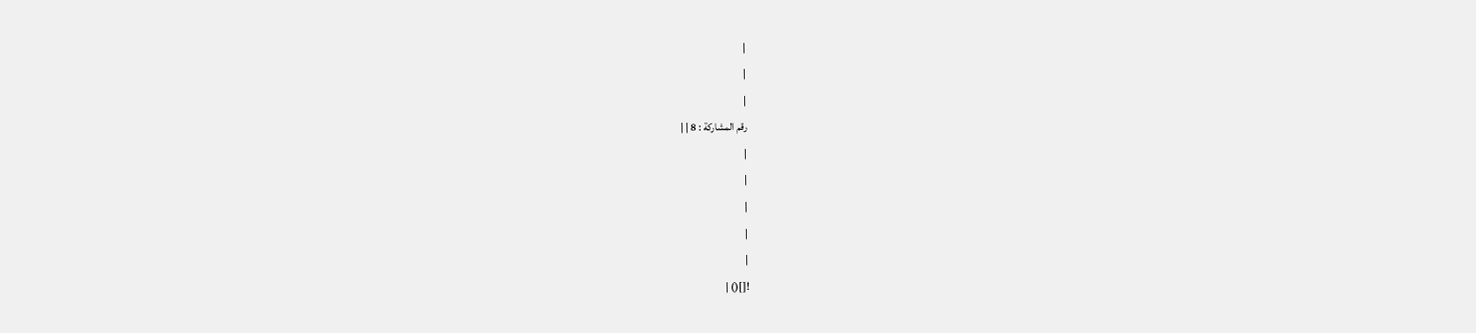|
|
|
رقم المشاركة : 8 | |
|
|
|
|
|
![]() |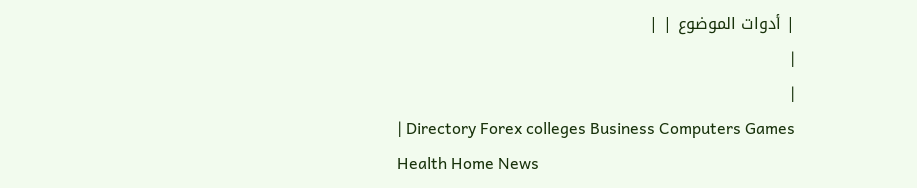| أدوات الموضوع | |
|
|
| Directory Forex colleges Business Computers Games Health Home News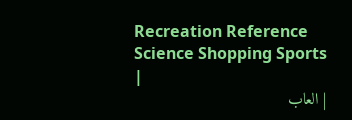Recreation Reference Science Shopping Sports |
| العاب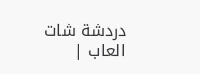دردشة شات العاب |